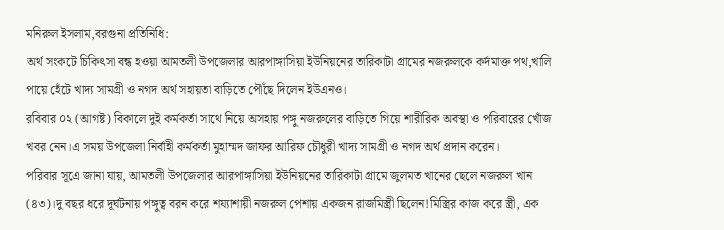মনিরুল ইসলাম,বরগুনা প্রতিনিধি:
অর্থ সংকটে চিকিৎসা বন্ধ হওয়া আমতলী উপজেলার আরপাঙ্গাসিয়া ইউনিয়নের তারিকাটা গ্রামের নজরুলকে কর্দমাক্ত পথ,খালি পায়ে হেঁটে খাদ্য সামগ্রী ও নগদ অর্থ সহায়তা বাড়িতে পৌঁছে দিলেন ইউএনও।
রবিবার ০২ (আগষ্ট) বিকালে দুই কর্মকর্তা সাথে নিয়ে অসহায় পঙ্গু নজরুলের বাড়িতে গিয়ে শারীরিক অবস্থা ও পরিবারের খোঁজ খবর নেন।এ সময় উপজেলা নির্বাহী কর্মকর্তা মুহাম্মদ জাফর আরিফ চৌধুরী খাদ্য সামগ্রী ও নগদ অর্থ প্রদান করেন।
পরিবার সূএে জানা যায়, আমতলী উপজেলার আরপাঙ্গাসিয়া ইউনিয়নের তারিকাটা গ্রামে জুলমত খানের ছেলে নজরুল খান (৪৩)।দু বছর ধরে দূর্ঘটনায় পঙ্গুত্ব বরন করে শয্যাশায়ী নজরুল পেশায় একজন রাজমিস্ত্রী ছিলেন!মিস্ত্রির কাজ করে স্ত্রী, এক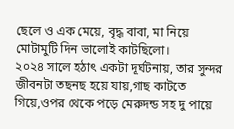ছেলে ও এক মেয়ে, বৃদ্ধ বাবা, মা নিয়ে মোটামুটি দিন ভালোই কাটছিলো।
২০২৪ সালে হঠাৎ একটা দূর্ঘটনায়, তার সুন্দর জীবনটা তছনছ হয়ে যায়,গাছ কাটতে গিয়ে,ওপর থেকে পড়ে মেরুদন্ড সহ দু পায়ে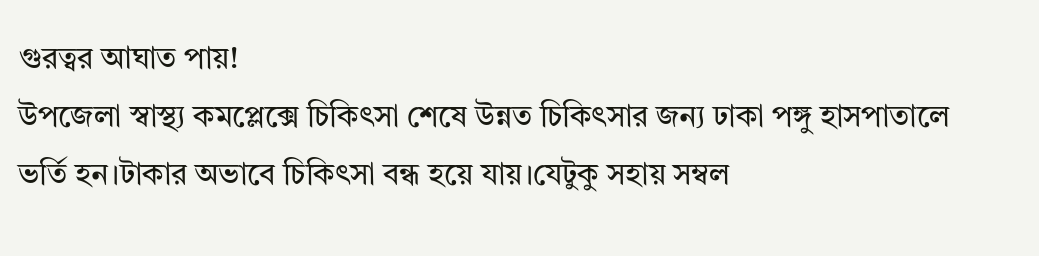গুরত্বর আঘাত পায়!
উপজেলা স্বাস্থ্য কমপ্লেক্সে চিকিৎসা শেষে উন্নত চিকিৎসার জন্য ঢাকা পঙ্গু হাসপাতালে ভর্তি হন।টাকার অভাবে চিকিৎসা বন্ধ হয়ে যায়।যেটুকু সহায় সম্বল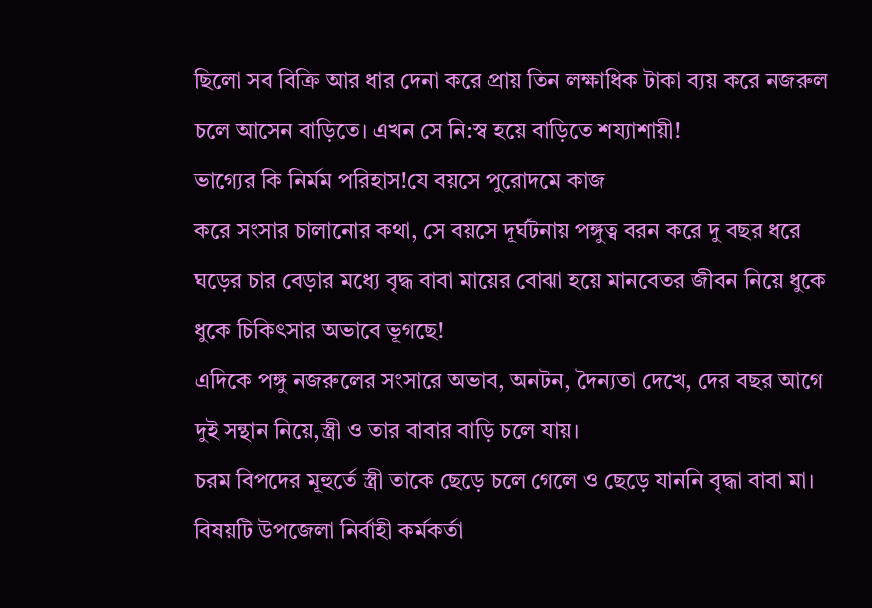ছিলো সব বিক্রি আর ধার দেনা করে প্রায় তিন লক্ষাধিক টাকা ব্যয় করে নজরুল চলে আসেন বাড়িতে। এখন সে নি:স্ব হয়ে বাড়িতে শয্যাশায়ী!
ভাগ্যের কি নির্মম পরিহাস!যে বয়সে পুরোদমে কাজ
করে সংসার চালানোর কথা, সে বয়সে দূর্ঘটনায় পঙ্গুত্ব বরন করে দু বছর ধরে ঘড়ের চার বেড়ার মধ্যে বৃদ্ধ বাবা মায়ের বোঝা হয়ে মানবেতর জীবন নিয়ে ধুকে ধুকে চিকিৎসার অভাবে ভূগছে!
এদিকে পঙ্গু নজরুলের সংসারে অভাব, অনটন, দৈন্যতা দেখে, দের বছর আগে দুই সন্থান নিয়ে,স্ত্রী ও তার বাবার বাড়ি চলে যায়।
চরম বিপদের মূহুর্তে স্ত্রী তাকে ছেড়ে চলে গেলে ও ছেড়ে যাননি বৃদ্ধা বাবা মা।
বিষয়টি উপজেলা নির্বাহী কর্মকর্তা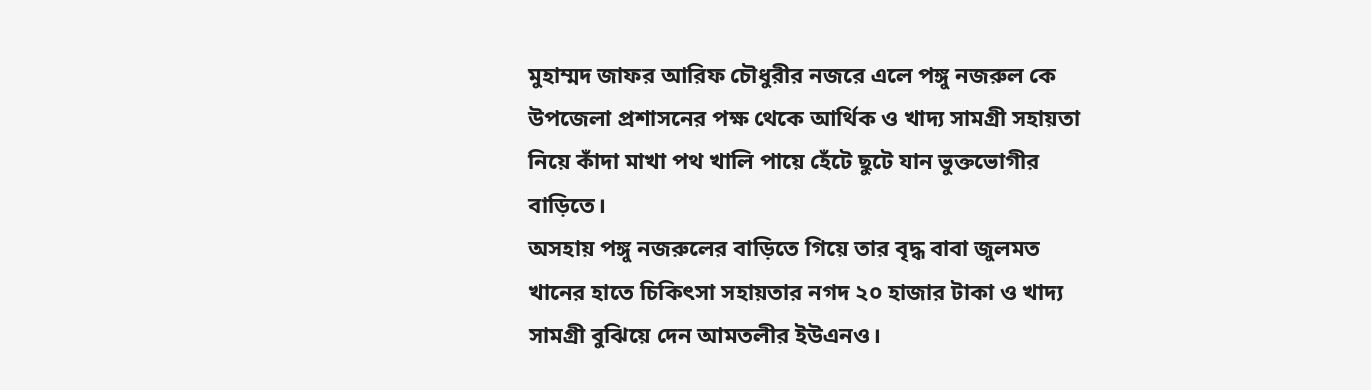মুহাম্মদ জাফর আরিফ চৌধুরীর নজরে এলে পঙ্গু নজরুল কে উপজেলা প্রশাসনের পক্ষ থেকে আর্থিক ও খাদ্য সামগ্রী সহায়তা নিয়ে কাঁদা মাখা পথ খালি পায়ে হেঁটে ছুটে যান ভুক্তভোগীর বাড়িতে।
অসহায় পঙ্গু নজরুলের বাড়িতে গিয়ে তার বৃদ্ধ বাবা জুলমত খানের হাতে চিকিৎসা সহায়তার নগদ ২০ হাজার টাকা ও খাদ্য সামগ্রী বুঝিয়ে দেন আমতলীর ইউএনও।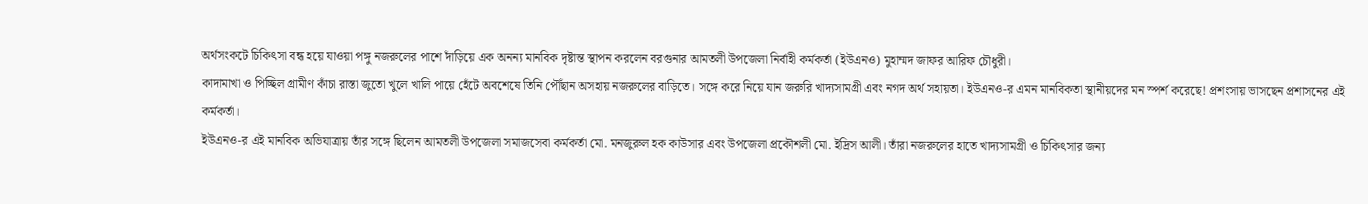অর্থসংকটে চিকিৎসা বন্ধ হয়ে যাওয়া পঙ্গু নজরুলের পাশে দাঁড়িয়ে এক অনন্য মানবিক দৃষ্টান্ত স্থাপন করলেন বরগুনার আমতলী উপজেলা নির্বাহী কর্মকর্তা (ইউএনও) মুহাম্মদ জাফর আরিফ চৌধুরী।
কাদামাখা ও পিচ্ছিল গ্রামীণ কাঁচা রাস্তা জুতো খুলে খালি পায়ে হেঁটে অবশেষে তিনি পৌঁছান অসহায় নজরুলের বাড়িতে। সঙ্গে করে নিয়ে যান জরুরি খাদ্যসামগ্রী এবং নগদ অর্থ সহায়তা। ইউএনও-র এমন মানবিকতা স্থানীয়দের মন স্পর্শ করেছে! প্রশংসায় ভাসছেন প্রশাসনের এই কর্মকর্তা।
ইউএনও-র এই মানবিক অভিযাত্রায় তাঁর সঙ্গে ছিলেন আমতলী উপজেলা সমাজসেবা কর্মকর্তা মো. মনজুরুল হক কাউসার এবং উপজেলা প্রকৌশলী মো. ইদ্রিস আলী। তাঁরা নজরুলের হাতে খাদ্যসামগ্রী ও চিকিৎসার জন্য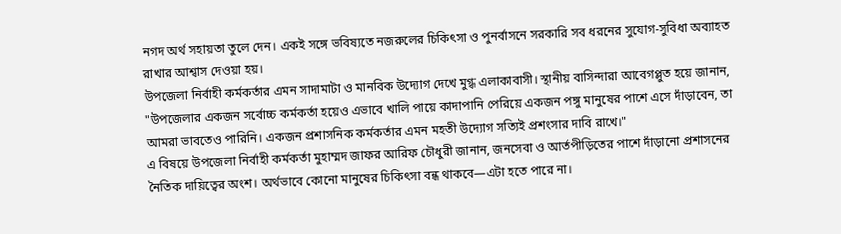নগদ অর্থ সহায়তা তুলে দেন। একই সঙ্গে ভবিষ্যতে নজরুলের চিকিৎসা ও পুনর্বাসনে সরকারি সব ধরনের সুযোগ-সুবিধা অব্যাহত রাখার আশ্বাস দেওয়া হয়।
উপজেলা নির্বাহী কর্মকর্তার এমন সাদামাটা ও মানবিক উদ্যোগ দেখে মুগ্ধ এলাকাবাসী। স্থানীয় বাসিন্দারা আবেগপ্লুত হয়ে জানান, "উপজেলার একজন সর্বোচ্চ কর্মকর্তা হয়েও এভাবে খালি পায়ে কাদাপানি পেরিয়ে একজন পঙ্গু মানুষের পাশে এসে দাঁড়াবেন, তা আমরা ভাবতেও পারিনি। একজন প্রশাসনিক কর্মকর্তার এমন মহতী উদ্যোগ সত্যিই প্রশংসার দাবি রাখে।"
এ বিষয়ে উপজেলা নির্বাহী কর্মকর্তা মুহাম্মদ জাফর আরিফ চৌধুরী জানান, জনসেবা ও আর্তপীড়িতের পাশে দাঁড়ানো প্রশাসনের নৈতিক দায়িত্বের অংশ। অর্থভাবে কোনো মানুষের চিকিৎসা বন্ধ থাকবে—এটা হতে পারে না।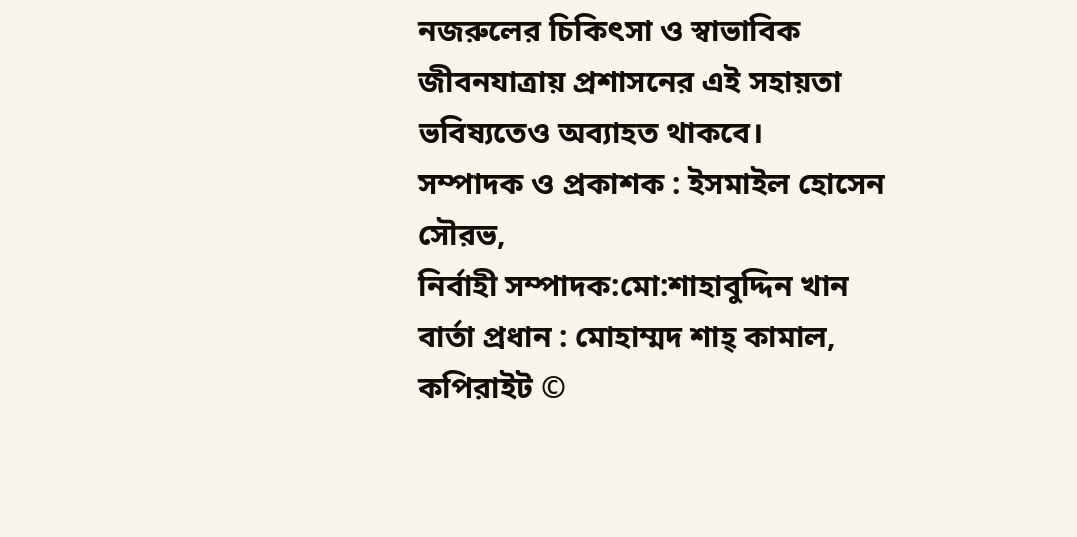নজরুলের চিকিৎসা ও স্বাভাবিক জীবনযাত্রায় প্রশাসনের এই সহায়তা ভবিষ্যতেও অব্যাহত থাকবে।
সম্পাদক ও প্রকাশক : ইসমাইল হোসেন সৌরভ,
নির্বাহী সম্পাদক:মো:শাহাবুদ্দিন খান
বার্তা প্রধান : মোহাম্মদ শাহ্ কামাল,
কপিরাইট ©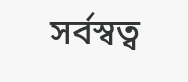সর্বস্বত্ব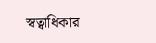স্বত্বাধিকার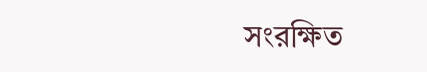সংরক্ষিত